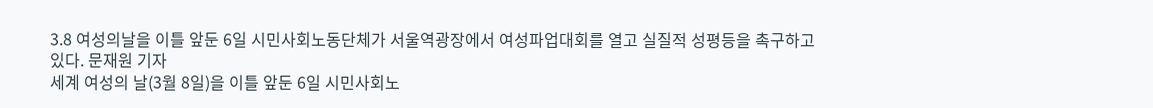3.8 여성의날을 이틀 앞둔 6일 시민사회노동단체가 서울역광장에서 여성파업대회를 열고 실질적 성평등을 촉구하고 있다. 문재원 기자
세계 여성의 날(3월 8일)을 이틀 앞둔 6일 시민사회노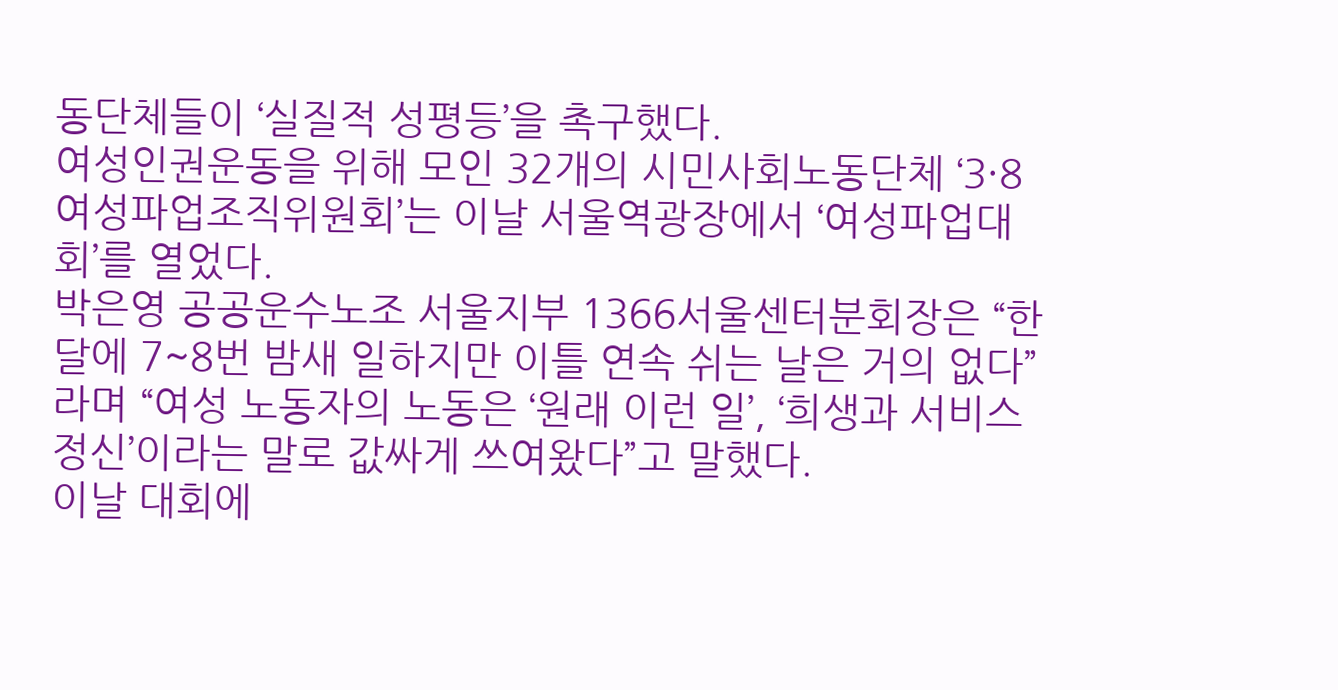동단체들이 ‘실질적 성평등’을 촉구했다.
여성인권운동을 위해 모인 32개의 시민사회노동단체 ‘3·8여성파업조직위원회’는 이날 서울역광장에서 ‘여성파업대회’를 열었다.
박은영 공공운수노조 서울지부 1366서울센터분회장은 “한 달에 7~8번 밤새 일하지만 이틀 연속 쉬는 날은 거의 없다”라며 “여성 노동자의 노동은 ‘원래 이런 일’, ‘희생과 서비스 정신’이라는 말로 값싸게 쓰여왔다”고 말했다.
이날 대회에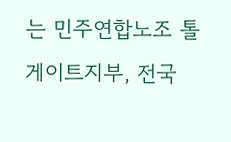는 민주연합노조 톨게이트지부, 전국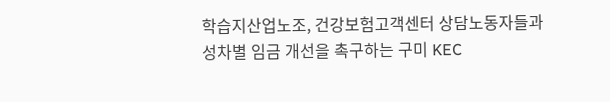학습지산업노조, 건강보험고객센터 상담노동자들과 성차별 임금 개선을 촉구하는 구미 KEC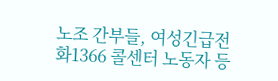노조 간부들, 여성긴급전화1366 콜센터 노동자 등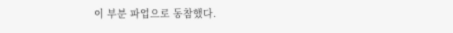이 부분 파업으로 동참했다.